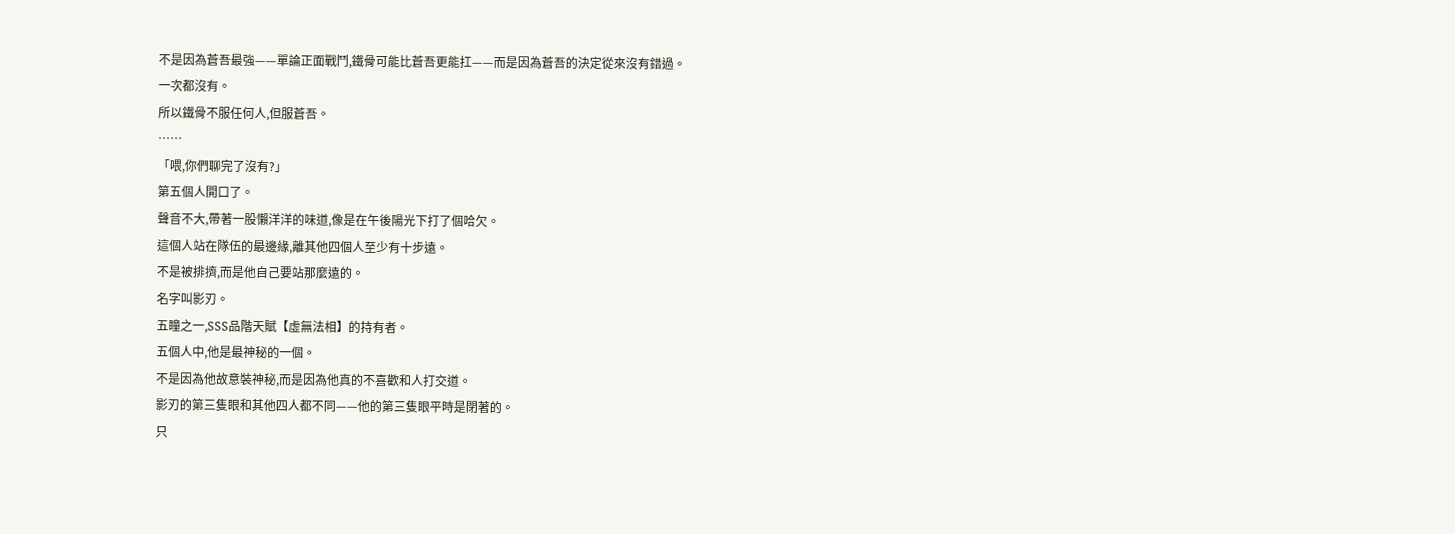不是因為蒼吾最強——單論正面戰鬥,鐵骨可能比蒼吾更能扛——而是因為蒼吾的決定從來沒有錯過。
一次都沒有。
所以鐵骨不服任何人,但服蒼吾。
……
「喂,你們聊完了沒有?」
第五個人開口了。
聲音不大,帶著一股懶洋洋的味道,像是在午後陽光下打了個哈欠。
這個人站在隊伍的最邊緣,離其他四個人至少有十步遠。
不是被排擠,而是他自己要站那麼遠的。
名字叫影刃。
五瞳之一,SSS品階天賦【虛無法相】的持有者。
五個人中,他是最神秘的一個。
不是因為他故意裝神秘,而是因為他真的不喜歡和人打交道。
影刃的第三隻眼和其他四人都不同——他的第三隻眼平時是閉著的。
只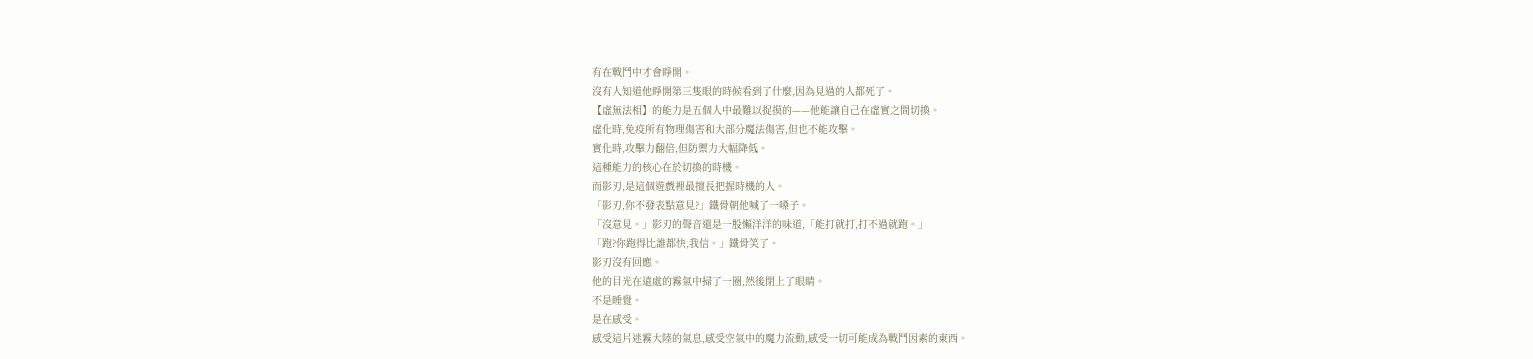有在戰鬥中才會睜開。
沒有人知道他睜開第三隻眼的時候看到了什麼,因為見過的人都死了。
【虛無法相】的能力是五個人中最難以捉摸的——他能讓自己在虛實之間切換。
虛化時,免疫所有物理傷害和大部分魔法傷害,但也不能攻擊。
實化時,攻擊力翻倍,但防禦力大幅降低。
這種能力的核心在於切換的時機。
而影刃,是這個遊戲裡最擅長把握時機的人。
「影刃,你不發表點意見?」鐵骨朝他喊了一嗓子。
「沒意見。」影刃的聲音還是一股懶洋洋的味道,「能打就打,打不過就跑。」
「跑?你跑得比誰都快,我信。」鐵骨笑了。
影刃沒有回應。
他的目光在遠處的霧氣中掃了一圈,然後閉上了眼睛。
不是睡覺。
是在感受。
感受這片迷霧大陸的氣息,感受空氣中的魔力流動,感受一切可能成為戰鬥因素的東西。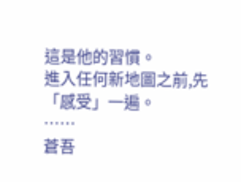這是他的習慣。
進入任何新地圖之前,先「感受」一遍。
……
蒼吾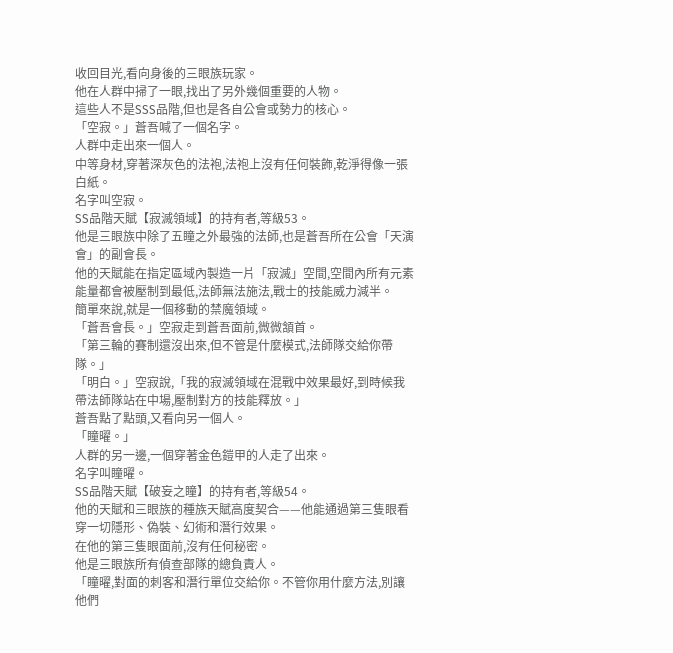收回目光,看向身後的三眼族玩家。
他在人群中掃了一眼,找出了另外幾個重要的人物。
這些人不是SSS品階,但也是各自公會或勢力的核心。
「空寂。」蒼吾喊了一個名字。
人群中走出來一個人。
中等身材,穿著深灰色的法袍,法袍上沒有任何裝飾,乾淨得像一張白紙。
名字叫空寂。
SS品階天賦【寂滅領域】的持有者,等級53。
他是三眼族中除了五瞳之外最強的法師,也是蒼吾所在公會「天演會」的副會長。
他的天賦能在指定區域內製造一片「寂滅」空間,空間內所有元素能量都會被壓制到最低,法師無法施法,戰士的技能威力減半。
簡單來說,就是一個移動的禁魔領域。
「蒼吾會長。」空寂走到蒼吾面前,微微頷首。
「第三輪的賽制還沒出來,但不管是什麼模式,法師隊交給你帶隊。」
「明白。」空寂說,「我的寂滅領域在混戰中效果最好,到時候我帶法師隊站在中場,壓制對方的技能釋放。」
蒼吾點了點頭,又看向另一個人。
「瞳曜。」
人群的另一邊,一個穿著金色鎧甲的人走了出來。
名字叫瞳曜。
SS品階天賦【破妄之瞳】的持有者,等級54。
他的天賦和三眼族的種族天賦高度契合——他能通過第三隻眼看穿一切隱形、偽裝、幻術和潛行效果。
在他的第三隻眼面前,沒有任何秘密。
他是三眼族所有偵查部隊的總負責人。
「瞳曜,對面的刺客和潛行單位交給你。不管你用什麼方法,別讓他們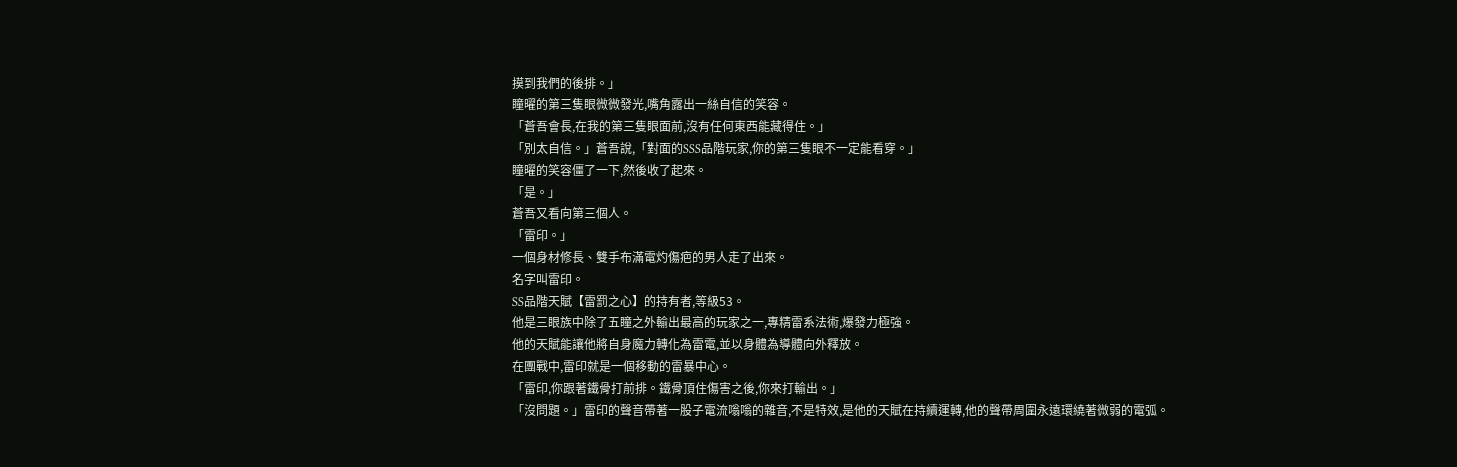摸到我們的後排。」
瞳曜的第三隻眼微微發光,嘴角露出一絲自信的笑容。
「蒼吾會長,在我的第三隻眼面前,沒有任何東西能藏得住。」
「別太自信。」蒼吾說,「對面的SSS品階玩家,你的第三隻眼不一定能看穿。」
瞳曜的笑容僵了一下,然後收了起來。
「是。」
蒼吾又看向第三個人。
「雷印。」
一個身材修長、雙手布滿電灼傷疤的男人走了出來。
名字叫雷印。
SS品階天賦【雷罰之心】的持有者,等級53。
他是三眼族中除了五瞳之外輸出最高的玩家之一,專精雷系法術,爆發力極強。
他的天賦能讓他將自身魔力轉化為雷電,並以身體為導體向外釋放。
在團戰中,雷印就是一個移動的雷暴中心。
「雷印,你跟著鐵骨打前排。鐵骨頂住傷害之後,你來打輸出。」
「沒問題。」雷印的聲音帶著一股子電流嗡嗡的雜音,不是特效,是他的天賦在持續運轉,他的聲帶周圍永遠環繞著微弱的電弧。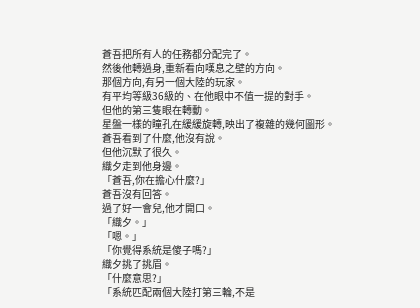蒼吾把所有人的任務都分配完了。
然後他轉過身,重新看向嘆息之壁的方向。
那個方向,有另一個大陸的玩家。
有平均等級36級的、在他眼中不值一提的對手。
但他的第三隻眼在轉動。
星盤一樣的瞳孔在緩緩旋轉,映出了複雜的幾何圖形。
蒼吾看到了什麼,他沒有說。
但他沉默了很久。
織夕走到他身邊。
「蒼吾,你在擔心什麼?」
蒼吾沒有回答。
過了好一會兒,他才開口。
「織夕。」
「嗯。」
「你覺得系統是傻子嗎?」
織夕挑了挑眉。
「什麼意思?」
「系統匹配兩個大陸打第三輪,不是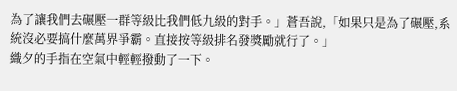為了讓我們去碾壓一群等級比我們低九級的對手。」蒼吾說,「如果只是為了碾壓,系統沒必要搞什麼萬界爭霸。直接按等級排名發獎勵就行了。」
織夕的手指在空氣中輕輕撥動了一下。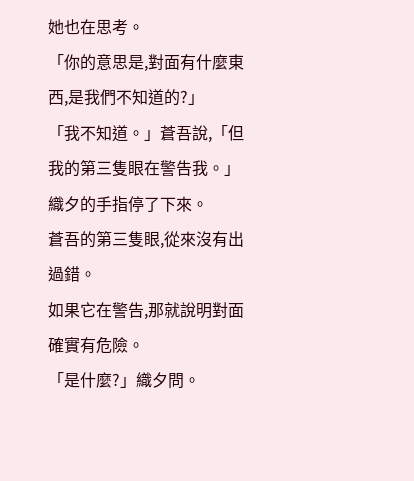她也在思考。
「你的意思是,對面有什麼東西,是我們不知道的?」
「我不知道。」蒼吾說,「但我的第三隻眼在警告我。」
織夕的手指停了下來。
蒼吾的第三隻眼,從來沒有出過錯。
如果它在警告,那就說明對面確實有危險。
「是什麼?」織夕問。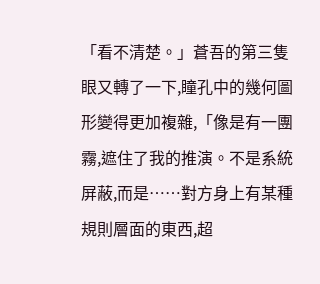「看不清楚。」蒼吾的第三隻眼又轉了一下,瞳孔中的幾何圖形變得更加複雜,「像是有一團霧,遮住了我的推演。不是系統屏蔽,而是……對方身上有某種規則層面的東西,超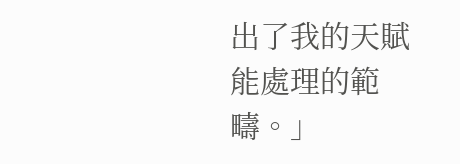出了我的天賦能處理的範疇。」